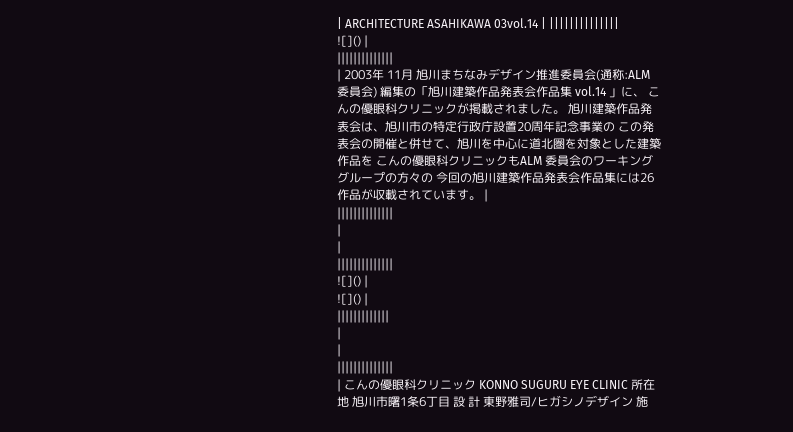| ARCHITECTURE ASAHIKAWA 03vol.14 | ||||||||||||||
![]() |
||||||||||||||
| 2003年 11月 旭川まちなみデザイン推進委員会(通称:ALM 委員会) 編集の「旭川建築作品発表会作品集 vol.14 」に、 こんの優眼科クリニックが掲載されました。 旭川建築作品発表会は、旭川市の特定行政庁設置20周年記念事業の この発表会の開催と併せて、旭川を中心に道北圏を対象とした建築作品を こんの優眼科クリニックもALM 委員会のワーキンググループの方々の 今回の旭川建築作品発表会作品集には26作品が収載されています。 |
||||||||||||||
|
|
||||||||||||||
![]() |
![]() |
|||||||||||||
|
|
||||||||||||||
| こんの優眼科クリニック KONNO SUGURU EYE CLINIC 所在地 旭川市曙1条6丁目 設 計 東野雅司/ヒガシノデザイン 施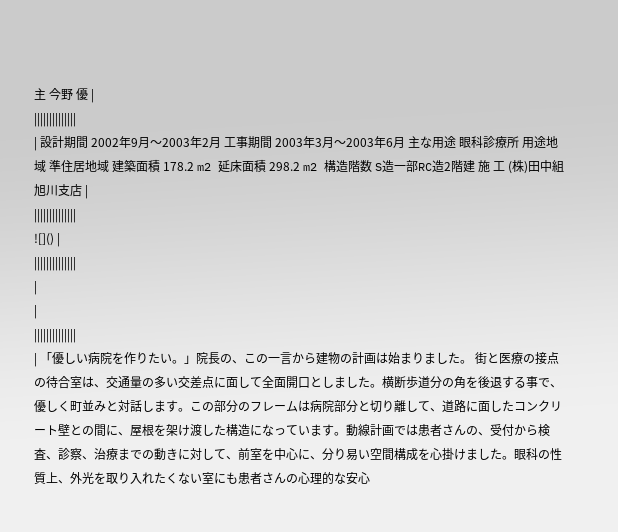主 今野 優 |
||||||||||||||
| 設計期間 2002年9月〜2003年2月 工事期間 2003年3月〜2003年6月 主な用途 眼科診療所 用途地域 準住居地域 建築面積 178.2 m2 延床面積 298.2 m2 構造階数 S造一部RC造2階建 施 工 (株)田中組 旭川支店 |
||||||||||||||
![]() |
||||||||||||||
|
|
||||||||||||||
| 「優しい病院を作りたい。」院長の、この一言から建物の計画は始まりました。 街と医療の接点の待合室は、交通量の多い交差点に面して全面開口としました。横断歩道分の角を後退する事で、優しく町並みと対話します。この部分のフレームは病院部分と切り離して、道路に面したコンクリート壁との間に、屋根を架け渡した構造になっています。動線計画では患者さんの、受付から検査、診察、治療までの動きに対して、前室を中心に、分り易い空間構成を心掛けました。眼科の性質上、外光を取り入れたくない室にも患者さんの心理的な安心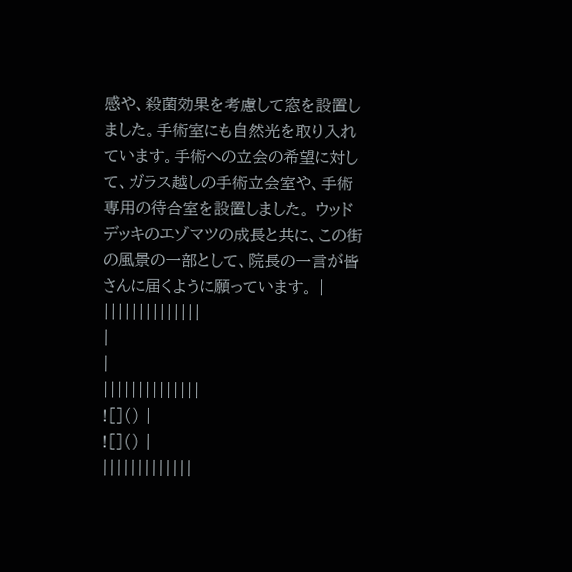感や、殺菌効果を考慮して窓を設置しました。手術室にも自然光を取り入れています。手術への立会の希望に対して、ガラス越しの手術立会室や、手術専用の待合室を設置しました。 ウッドデッキのエゾマツの成長と共に、この街の風景の一部として、院長の一言が皆さんに届くように願っています。 |
||||||||||||||
|
|
||||||||||||||
![]() |
![]() |
|||||||||||||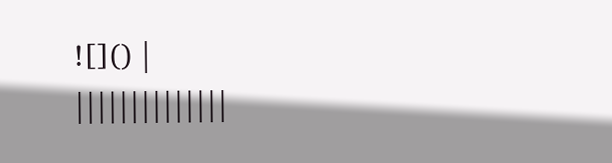![]() |
||||||||||||||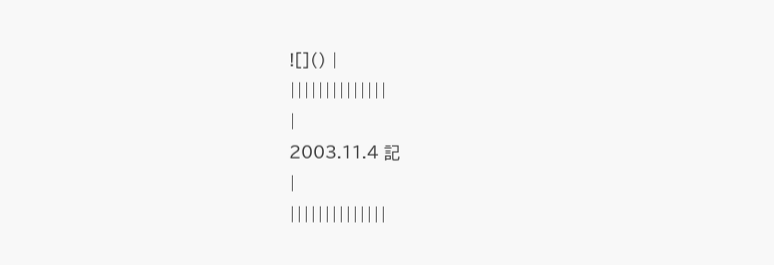![]() |
||||||||||||||
|
2003.11.4 記
|
||||||||||||||